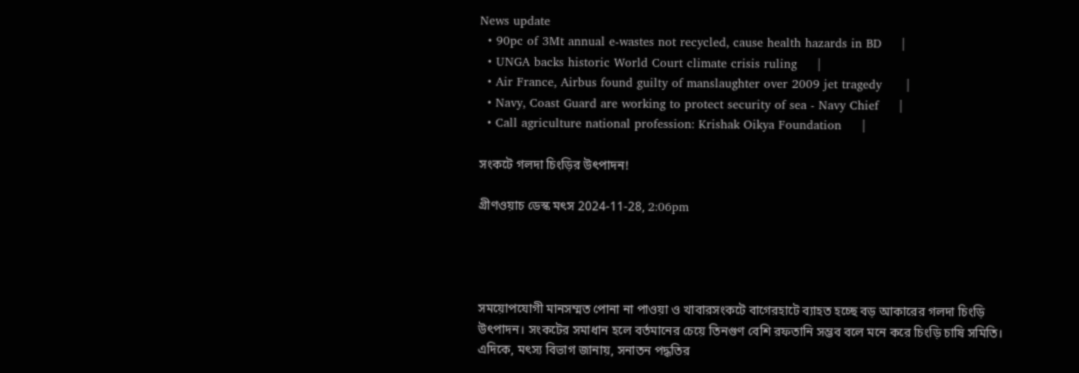News update
  • 90pc of 3Mt annual e-wastes not recycled, cause health hazards in BD     |
  • UNGA backs historic World Court climate crisis ruling     |
  • Air France, Airbus found guilty of manslaughter over 2009 jet tragedy      |
  • Navy, Coast Guard are working to protect security of sea - Navy Chief     |
  • Call agriculture national profession: Krishak Oikya Foundation     |

সংকটে গলদা চিংড়ির উৎপাদন!

গ্রীণওয়াচ ডেস্ক মৎস 2024-11-28, 2:06pm




সময়োপযোগী মানসম্মত পোনা না পাওয়া ও খাবারসংকটে বাগেরহাটে ব্যাহত হচ্ছে বড় আকারের গলদা চিংড়ি উৎপাদন। সংকটের সমাধান হলে বর্তমানের চেয়ে তিনগুণ বেশি রফতানি সম্ভব বলে মনে করে চিংড়ি চাষি সমিতি। এদিকে, মৎস্য বিভাগ জানায়, সনাতন পদ্ধতির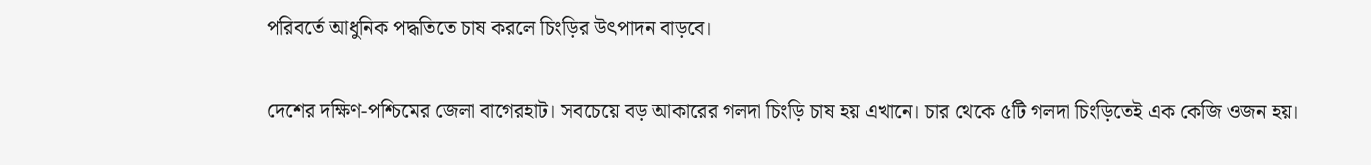পরিবর্তে আধুনিক পদ্ধতিতে চাষ করলে চিংড়ির উৎপাদন বাড়বে।

দেশের দক্ষিণ-পশ্চিমের জেলা বাগেরহাট। সবচেয়ে বড় আকারের গলদা চিংড়ি চাষ হয় এখানে। চার থেকে ৫টি গলদা চিংড়িতেই এক কেজি ওজন হয়।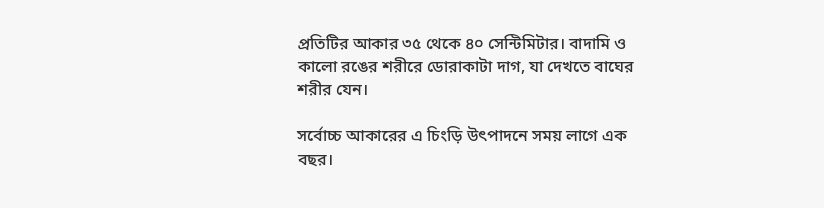প্রতিটির আকার ৩৫ থেকে ৪০ সেন্টিমিটার। বাদামি ও কালো রঙের শরীরে ডোরাকাটা দাগ, যা দেখতে বাঘের শরীর যেন।

সর্বোচ্চ আকারের এ চিংড়ি উৎপাদনে সময় লাগে এক বছর।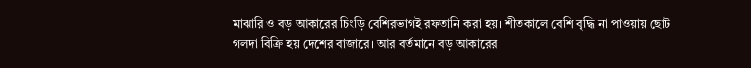মাঝারি ও বড় আকারের চিংড়ি বেশিরভাগই রফতানি করা হয়। শীতকালে বেশি বৃদ্ধি না পাওয়ায় ছোট গলদা বিক্রি হয় দেশের বাজারে। আর বর্তমানে বড় আকারের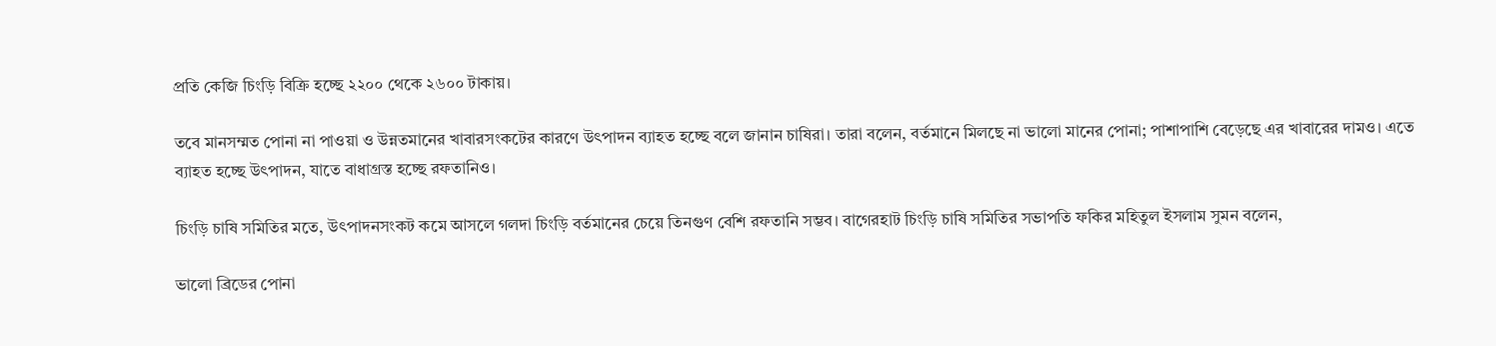প্রতি কেজি চিংড়ি বিক্রি হচ্ছে ২২০০ থেকে ২৬০০ টাকায়।

তবে মানসম্মত পোনা না পাওয়া ও উন্নতমানের খাবারসংকটের কারণে উৎপাদন ব্যাহত হচ্ছে বলে জানান চাষিরা। তারা বলেন, বর্তমানে মিলছে না ভালো মানের পোনা; পাশাপাশি বেড়েছে এর খাবারের দামও। এতে ব্যাহত হচ্ছে উৎপাদন, যাতে বাধাগ্রস্ত হচ্ছে রফতানিও।

চিংড়ি চাষি সমিতির মতে, উৎপাদনসংকট কমে আসলে গলদা চিংড়ি বর্তমানের চেয়ে তিনগুণ বেশি রফতানি সম্ভব। বাগেরহাট চিংড়ি চাষি সমিতির সভাপতি ফকির মহিতুল ইসলাম সুমন বলেন,

ভালো ব্রিডের পোনা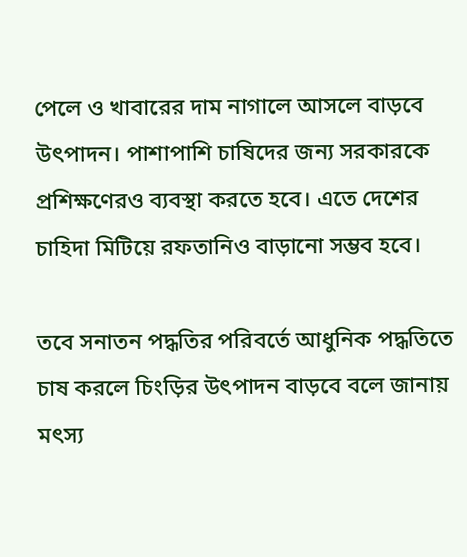পেলে ও খাবারের দাম নাগালে আসলে বাড়বে উৎপাদন। পাশাপাশি চাষিদের জন্য সরকারকে প্রশিক্ষণেরও ব্যবস্থা করতে হবে। এতে দেশের চাহিদা মিটিয়ে রফতানিও বাড়ানো সম্ভব হবে।

তবে সনাতন পদ্ধতির পরিবর্তে আধুনিক পদ্ধতিতে চাষ করলে চিংড়ির উৎপাদন বাড়বে বলে জানায় মৎস্য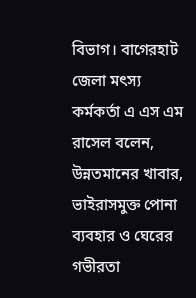বিভাগ। বাগেরহাট জেলা মৎস্য কর্মকর্তা এ এস এম রাসেল বলেন, উন্নতমানের খাবার, ভাইরাসমুক্ত পোনা ব্যবহার ও ঘেরের গভীরতা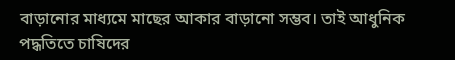বাড়ানোর মাধ্যমে মাছের আকার বাড়ানো সম্ভব। তাই আধুনিক পদ্ধতিতে চাষিদের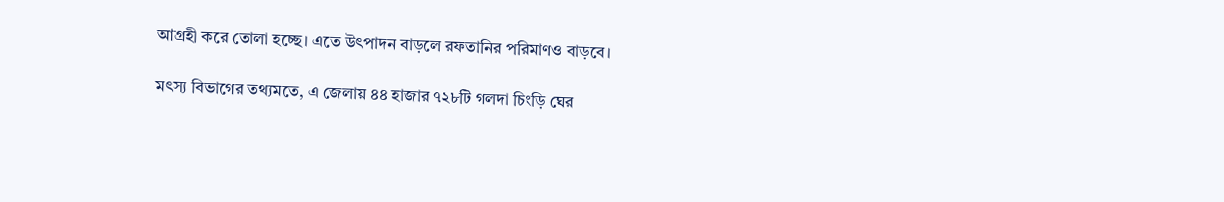আগ্রহী করে তোলা হচ্ছে। এতে উৎপাদন বাড়লে রফতানির পরিমাণও বাড়বে।

মৎস্য বিভাগের তথ্যমতে, এ জেলায় ৪৪ হাজার ৭২৮টি গলদা চিংড়ি ঘের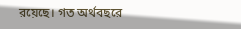রয়েছে। গত অর্থবছরে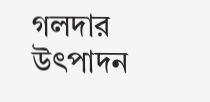গলদার উৎপাদন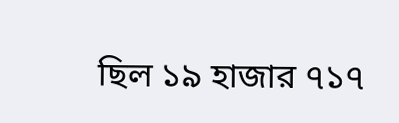ছিল ১৯ হাজার ৭১৭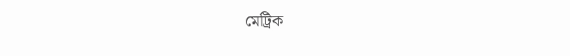মেট্রিক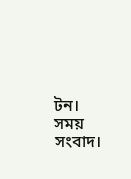টন। সময় সংবাদ।